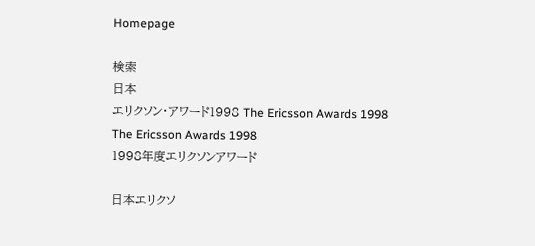Homepage

検索
日本
エリクソン・アワード1998 The Ericsson Awards 1998
The Ericsson Awards 1998
1998年度エリクソンアワード

日本エリクソ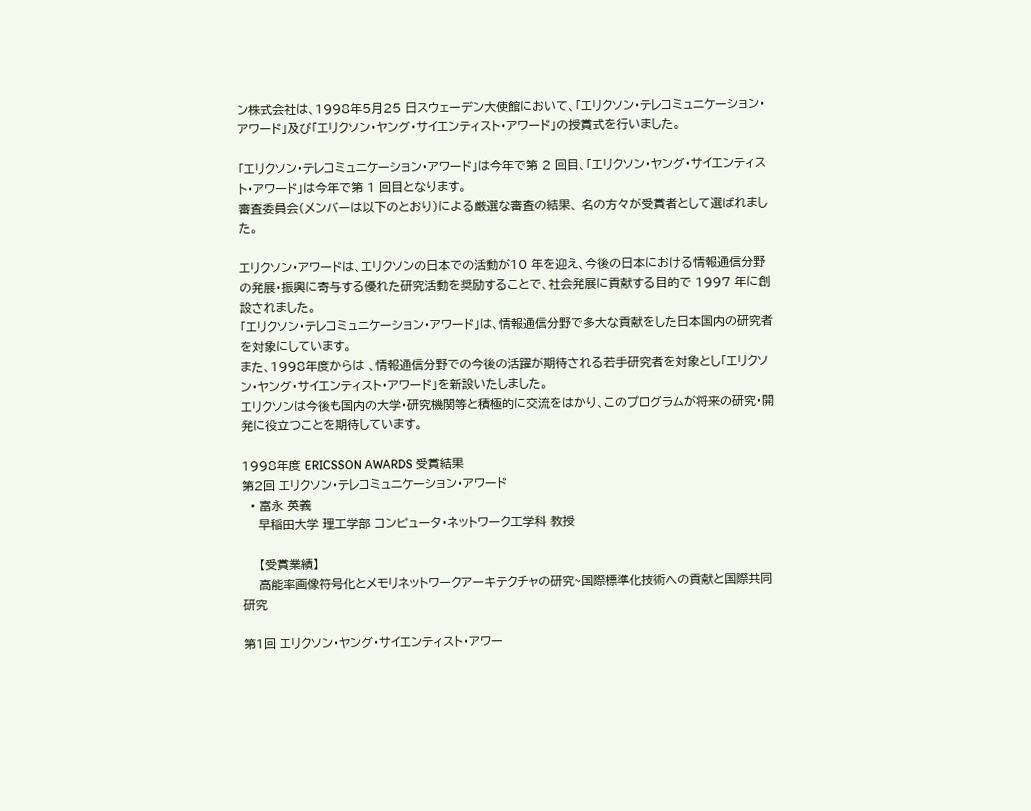ン株式会社は、1998年5月25 日スウェーデン大使館において、「エリクソン・テレコミュニケーション・アワード」及び「エリクソン・ヤング・サイエンティスト・アワード」の授賞式を行いました。

「エリクソン・テレコミュニケーション・アワード」は今年で第 2 回目、「エリクソン・ヤング・サイエンティスト・アワード」は今年で第 1 回目となります。
審査委員会(メンバーは以下のとおり)による厳選な審査の結果、 名の方々が受賞者として選ばれました。

エリクソン・アワードは、エリクソンの日本での活動が10 年を迎え、今後の日本における情報通信分野の発展・振興に寄与する優れた研究活動を奨励することで、社会発展に貢献する目的で 1997 年に創設されました。
「エリクソン・テレコミュニケーション・アワード」は、情報通信分野で多大な貢献をした日本国内の研究者を対象にしています。
また、1998年度からは 、情報通信分野での今後の活躍が期待される若手研究者を対象とし「エリクソン・ヤング・サイエンティスト・アワード」を新設いたしました。
エリクソンは今後も国内の大学・研究機関等と積極的に交流をはかり、このプログラムが将来の研究・開発に役立つことを期待しています。

1998年度 ERICSSON AWARDS 受賞結果
第2回 エリクソン・テレコミュニケーション・アワード
  • 富永 英義
    早稲田大学 理工学部 コンピュータ・ネットワーク工学科 教授

    【受賞業績】
    高能率画像符号化とメモリネットワークアーキテクチャの研究~国際標準化技術への貢献と国際共同研究

第1回 エリクソン・ヤング・サイエンティスト・アワー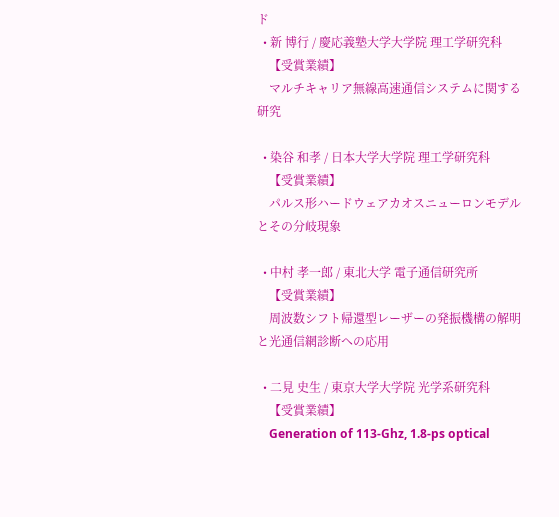ド
  • 新 博行 / 慶応義塾大学大学院 理工学研究科
    【受賞業績】
    マルチキャリア無線高速通信システムに関する研究

  • 染谷 和孝 / 日本大学大学院 理工学研究科
    【受賞業績】
    パルス形ハードウェアカオスニューロンモデルとその分岐現象

  • 中村 孝一郎 / 東北大学 電子通信研究所
    【受賞業績】
    周波数シフト帰還型レーザーの発振機構の解明と光通信網診断への応用

  • 二見 史生 / 東京大学大学院 光学系研究科
    【受賞業績】
    Generation of 113-Ghz, 1.8-ps optical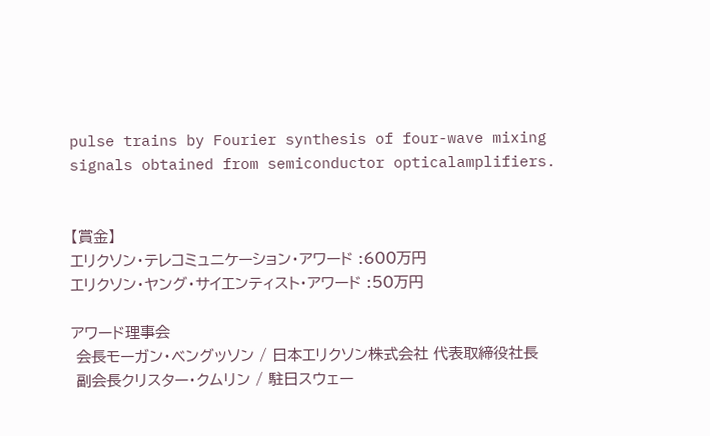pulse trains by Fourier synthesis of four-wave mixing signals obtained from semiconductor opticalamplifiers.


【賞金】
エリクソン・テレコミュニケーション・アワード :600万円
エリクソン・ヤング・サイエンティスト・アワード :50万円

アワード理事会
 会長モーガン・ベングッソン / 日本エリクソン株式会社 代表取締役社長
 副会長クリスター・クムリン / 駐日スウェー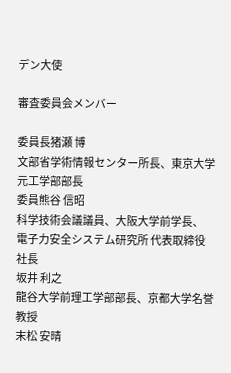デン大使

審査委員会メンバー

委員長猪瀬 博
文部省学術情報センター所長、東京大学元工学部部長
委員熊谷 信昭
科学技術会議議員、大阪大学前学長、
電子力安全システム研究所 代表取締役社長
坂井 利之
龍谷大学前理工学部部長、京都大学名誉教授
末松 安晴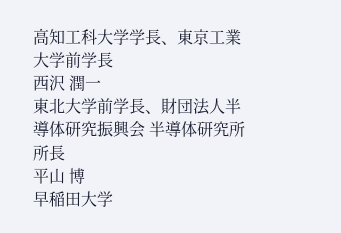高知工科大学学長、東京工業大学前学長
西沢 潤一
東北大学前学長、財団法人半導体研究振興会 半導体研究所 所長
平山 博
早稲田大学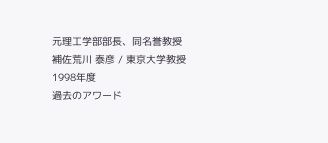元理工学部部長、同名誉教授
補佐荒川 泰彦 / 東京大学教授
1998年度
過去のアワード